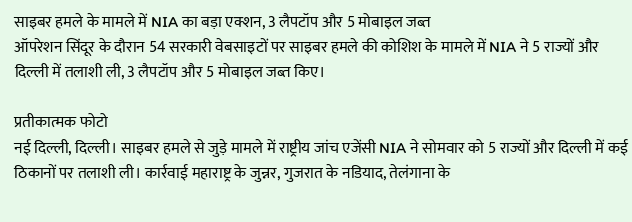साइबर हमले के मामले में NIA का बड़ा एक्शन, 3 लैपटॉप और 5 मोबाइल जब्त
ऑपरेशन सिंदूर के दौरान 54 सरकारी वेबसाइटों पर साइबर हमले की कोशिश के मामले में NIA ने 5 राज्यों और दिल्ली में तलाशी ली, 3 लैपटॉप और 5 मोबाइल जब्त किए।

प्रतीकात्मक फोटो
नई दिल्ली, दिल्ली। साइबर हमले से जुड़े मामले में राष्ट्रीय जांच एजेंसी NIA ने सोमवार को 5 राज्यों और दिल्ली में कई ठिकानों पर तलाशी ली। कार्रवाई महाराष्ट्र के जुन्नर, गुजरात के नडियाद, तेलंगाना के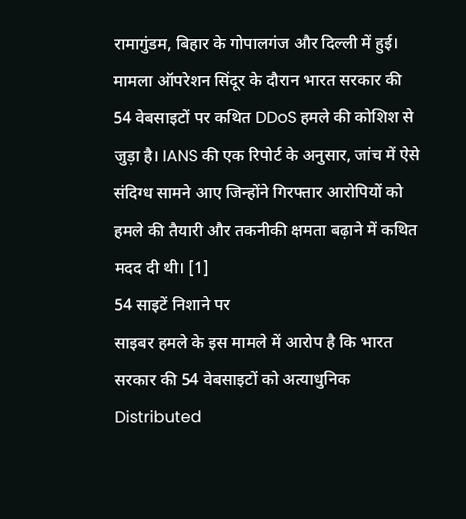रामागुंडम, बिहार के गोपालगंज और दिल्ली में हुई। मामला ऑपरेशन सिंदूर के दौरान भारत सरकार की 54 वेबसाइटों पर कथित DDoS हमले की कोशिश से जुड़ा है। IANS की एक रिपोर्ट के अनुसार, जांच में ऐसे संदिग्ध सामने आए जिन्होंने गिरफ्तार आरोपियों को हमले की तैयारी और तकनीकी क्षमता बढ़ाने में कथित मदद दी थी। [1]
54 साइटें निशाने पर
साइबर हमले के इस मामले में आरोप है कि भारत सरकार की 54 वेबसाइटों को अत्याधुनिक Distributed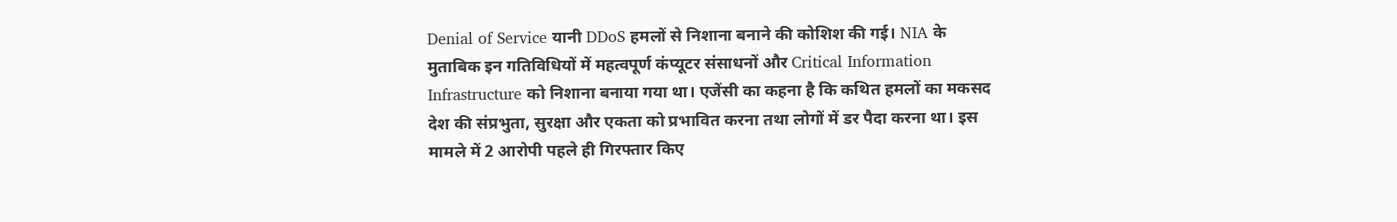Denial of Service यानी DDoS हमलों से निशाना बनाने की कोशिश की गई। NIA के मुताबिक इन गतिविधियों में महत्वपूर्ण कंप्यूटर संसाधनों और Critical Information Infrastructure को निशाना बनाया गया था। एजेंसी का कहना है कि कथित हमलों का मकसद देश की संप्रभुता, सुरक्षा और एकता को प्रभावित करना तथा लोगों में डर पैदा करना था। इस मामले में 2 आरोपी पहले ही गिरफ्तार किए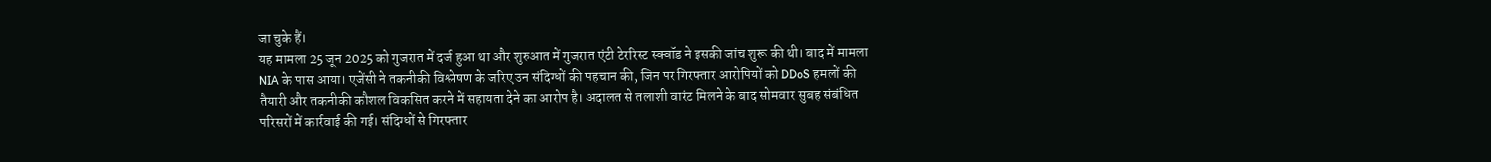जा चुके हैं।
यह मामला 25 जून 2025 को गुजरात में दर्ज हुआ था और शुरुआत में गुजरात एंटी टेररिस्ट स्क्वॉड ने इसकी जांच शुरू की थी। बाद में मामला NIA के पास आया। एजेंसी ने तकनीकी विश्लेषण के जरिए उन संदिग्धों की पहचान की, जिन पर गिरफ्तार आरोपियों को DDoS हमलों की तैयारी और तकनीकी कौशल विकसित करने में सहायता देने का आरोप है। अदालत से तलाशी वारंट मिलने के बाद सोमवार सुबह संबंधित परिसरों में कार्रवाई की गई। संदिग्धों से गिरफ्तार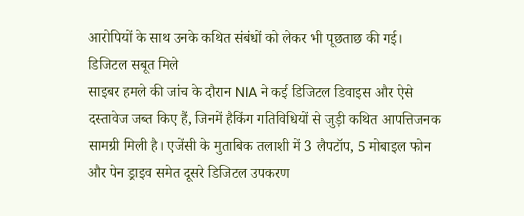आरोपियों के साथ उनके कथित संबंधों को लेकर भी पूछताछ की गई।
डिजिटल सबूत मिले
साइबर हमले की जांच के दौरान NIA ने कई डिजिटल डिवाइस और ऐसे दस्तावेज जब्त किए हैं, जिनमें हैकिंग गतिविधियों से जुड़ी कथित आपत्तिजनक सामग्री मिली है। एजेंसी के मुताबिक तलाशी में 3 लैपटॉप, 5 मोबाइल फोन और पेन ड्राइव समेत दूसरे डिजिटल उपकरण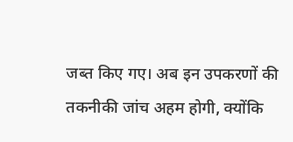जब्त किए गए। अब इन उपकरणों की तकनीकी जांच अहम होगी, क्योंकि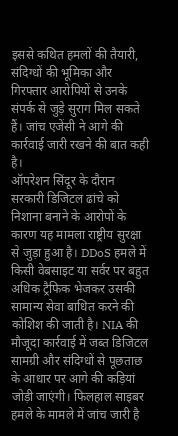इससे कथित हमलों की तैयारी, संदिग्धों की भूमिका और गिरफ्तार आरोपियों से उनके संपर्क से जुड़े सुराग मिल सकते हैं। जांच एजेंसी ने आगे की कार्रवाई जारी रखने की बात कही है।
ऑपरेशन सिंदूर के दौरान सरकारी डिजिटल ढांचे को निशाना बनाने के आरोपों के कारण यह मामला राष्ट्रीय सुरक्षा से जुड़ा हुआ है। DDoS हमले में किसी वेबसाइट या सर्वर पर बहुत अधिक ट्रैफिक भेजकर उसकी सामान्य सेवा बाधित करने की कोशिश की जाती है। NIA की मौजूदा कार्रवाई में जब्त डिजिटल सामग्री और संदिग्धों से पूछताछ के आधार पर आगे की कड़ियां जोड़ी जाएंगी। फिलहाल साइबर हमले के मामले में जांच जारी है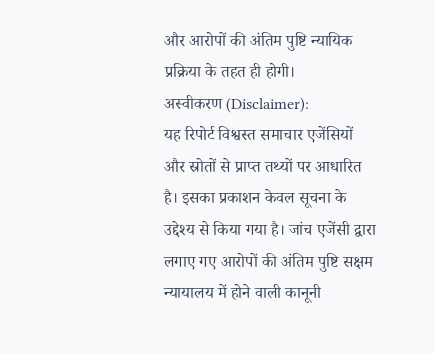और आरोपों की अंतिम पुष्टि न्यायिक प्रक्रिया के तहत ही होगी।
अस्वीकरण (Disclaimer):
यह रिपोर्ट विश्वस्त समाचार एजेंसियों और स्रोतों से प्राप्त तथ्यों पर आधारित है। इसका प्रकाशन केवल सूचना के उद्देश्य से किया गया है। जांच एजेंसी द्वारा लगाए गए आरोपों की अंतिम पुष्टि सक्षम न्यायालय में होने वाली कानूनी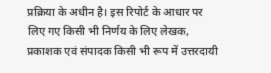प्रक्रिया के अधीन है। इस रिपोर्ट के आधार पर लिए गए किसी भी निर्णय के लिए लेखक, प्रकाशक एवं संपादक किसी भी रूप में उत्तरदायी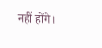नहीं होंगे।